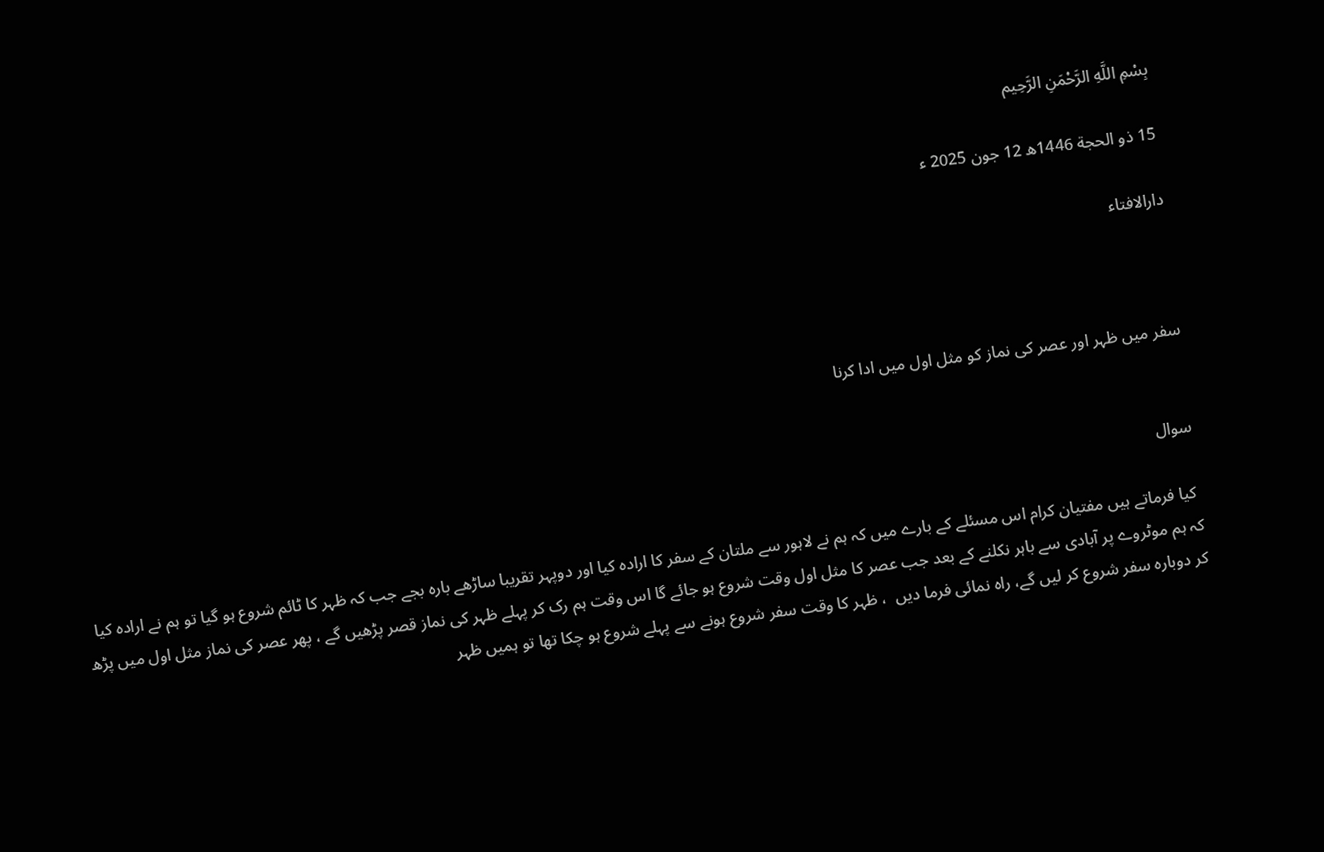بِسْمِ اللَّهِ الرَّحْمَنِ الرَّحِيم

15 ذو الحجة 1446ھ 12 جون 2025 ء

دارالافتاء



سفر میں ظہر اور عصر کی نماز کو مثل اول میں ادا کرنا


سوال

 کیا فرماتے ہیں مفتیان کرام اس مسئلے کے بارے میں کہ ہم نے لاہور سے ملتان کے سفر کا ارادہ کیا اور دوپہر تقریبا ساڑھے بارہ بجے جب کہ ظہر کا ٹائم شروع ہو گیا تو ہم نے ارادہ کیا کہ ہم موٹروے پر آبادی سے باہر نکلنے کے بعد جب عصر کا مثل اول وقت شروع ہو جائے گا اس وقت ہم رک کر پہلے ظہر کی نماز قصر پڑھیں گے ، پھر عصر کی نماز مثل اول میں پڑھ کر دوبارہ سفر شروع کر لیں گے، راہ نمائی فرما دیں  ، ظہر کا وقت سفر شروع ہونے سے پہلے شروع ہو چکا تھا تو ہمیں ظہر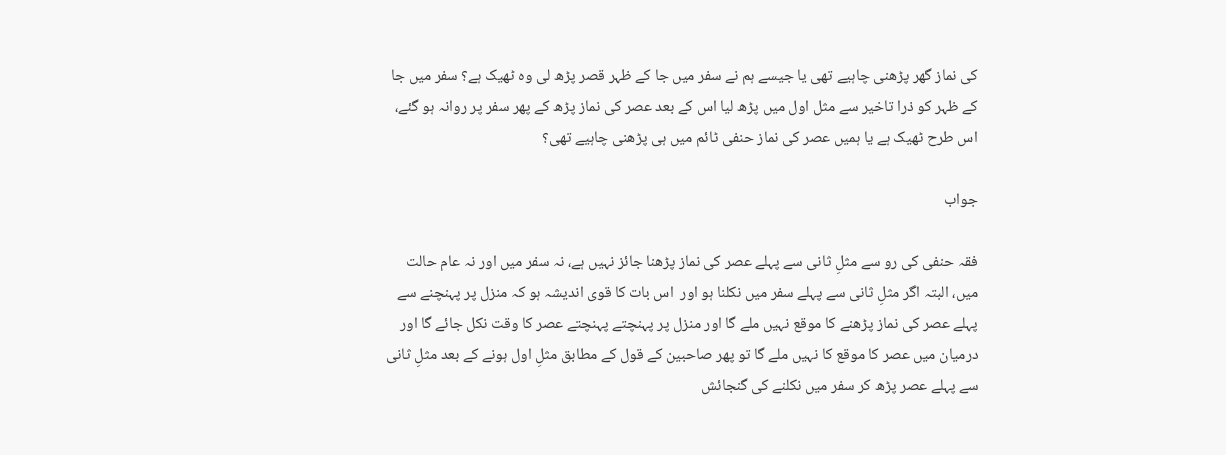کی نماز گھر پڑھنی چاہیے تھی یا جیسے ہم نے سفر میں جا کے ظہر قصر پڑھ لی وہ ٹھیک ہے؟ سفر میں جا کے ظہر کو ذرا تاخیر سے مثل اول میں پڑھ لیا اس کے بعد عصر کی نماز پڑھ کے پھر سفر پر روانہ ہو گئے، اس طرح ٹھیک ہے یا ہمیں عصر کی نماز حنفی ٹائم میں ہی پڑھنی چاہیے تھی؟

جواب

فقہ حنفی کی رو سے مثلِ ثانی سے پہلے عصر کی نماز پڑھنا جائز نہیں ہے، نہ سفر میں اور نہ عام حالت میں، البتہ اگر مثلِ ثانی سے پہلے سفر میں نکلنا ہو اور  اس بات کا قوی اندیشہ ہو کہ منزل پر پہنچنے سے پہلے عصر کی نماز پڑھنے کا موقع نہیں ملے گا اور منزل پر پہنچتے پہنچتے عصر کا وقت نکل جائے گا اور درمیان میں عصر کا موقع کا نہیں ملے گا تو پھر صاحبین کے قول کے مطابق مثلِ اول ہونے کے بعد مثلِ ثانی سے پہلے عصر پڑھ کر سفر میں نکلنے کی گنجائش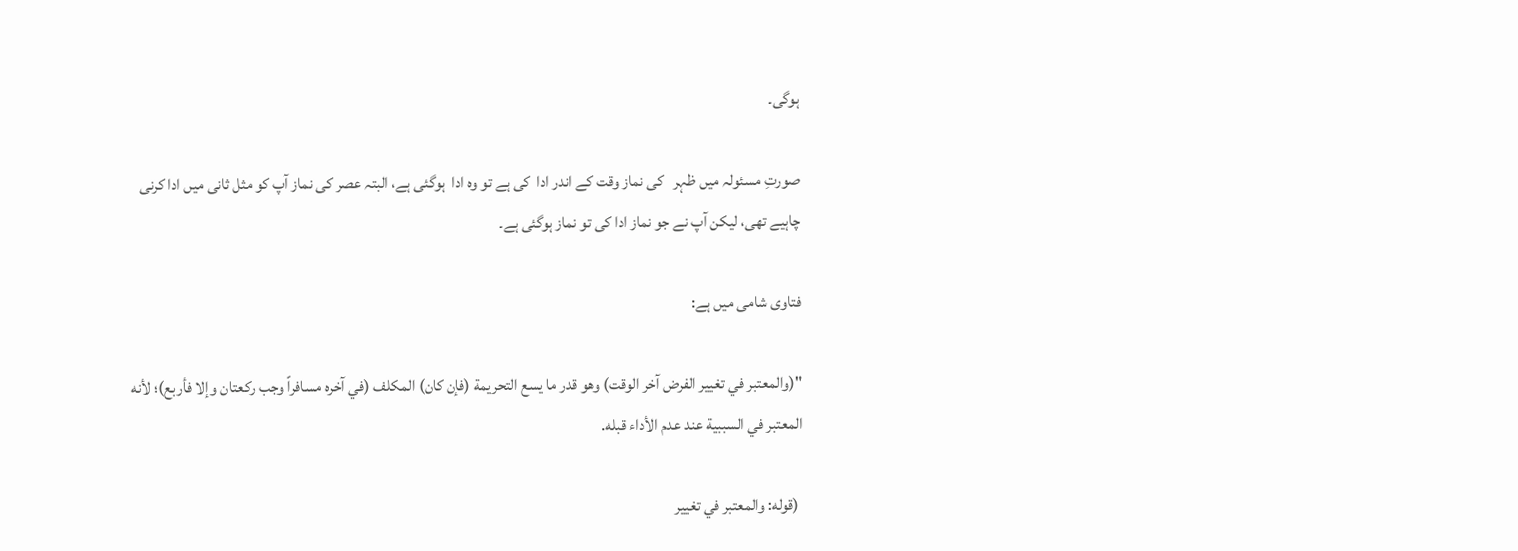ہوگی۔

صورتِ مسئولہ میں ظہر   کی نماز وقت کے اندر ادا  کی ہے تو وہ ادا  ہوگئی ہے، البتہ عصر کی نماز آپ کو مثل ثانی میں ادا کرنی چاہیے تھی، لیکن آپ نے جو نماز ادا کی تو نماز ہوگئی ہے۔

فتاوی شامی میں ہے:

"(والمعتبر في تغيير الفرض آخر الوقت) وهو قدر ما يسع التحريمة (فإن كان) المكلف (في آخره مسافراً وجب ركعتان وإلا فأربع)؛ لأنه المعتبر في السببية عند عدم الأداء قبله.

 (قوله: والمعتبر في تغيير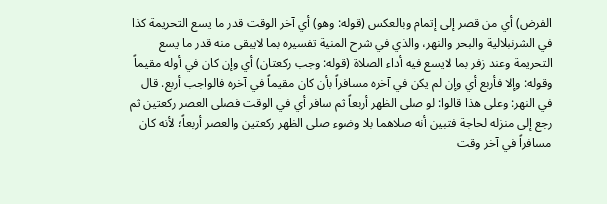الفرض) أي من قصر إلى إتمام وبالعكس (قوله: وهو) أي آخر الوقت قدر ما يسع التحريمة كذا في الشرنبلالية والبحر والنهر، والذي في شرح المنية تفسيره بما لايبقى منه قدر ما يسع التحريمة وعند زفر بما لايسع فيه أداء الصلاة (قوله: وجب ركعتان) أي وإن كان في أوله مقيماً وقوله: وإلا فأربع أي وإن لم يكن في آخره مسافراً بأن كان مقيماً في آخره فالواجب أربع. قال في النهر: وعلى هذا قالوا: لو صلى الظهر أربعاً ثم سافر أي في الوقت فصلى العصر ركعتين ثم رجع إلى منزله لحاجة فتبين أنه صلاهما بلا وضوء صلى الظهر ركعتين والعصر أربعاً؛ لأنه كان مسافراً في آخر وقت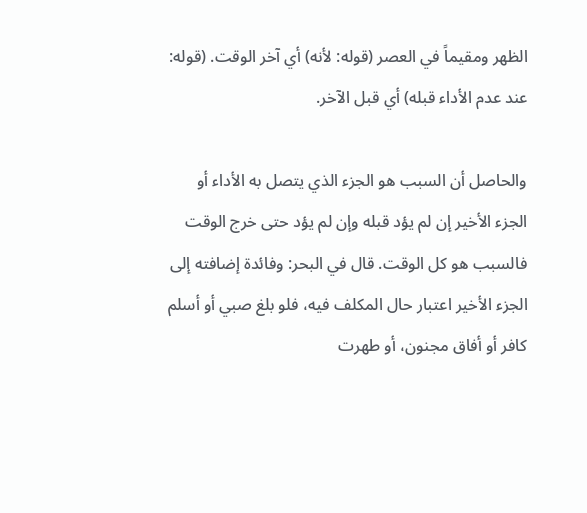الظهر ومقيماً في العصر (قوله: لأنه) أي آخر الوقت. (قوله: عند عدم الأداء قبله) أي قبل الآخر.

والحاصل أن السبب هو الجزء الذي يتصل به الأداء أو الجزء الأخير إن لم يؤد قبله وإن لم يؤد حتى خرج الوقت فالسبب هو كل الوقت. قال في البحر: وفائدة إضافته إلى الجزء الأخير اعتبار حال المكلف فيه، فلو بلغ صبي أو أسلم كافر أو أفاق مجنون، أو طهرت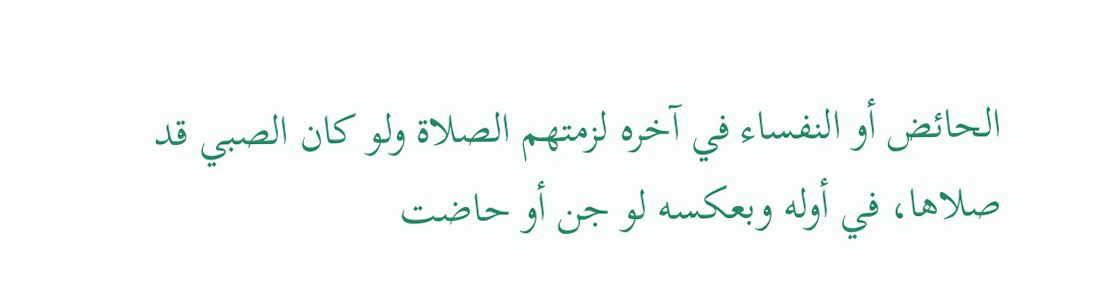الحائض أو النفساء في آخره لزمتهم الصلاة ولو كان الصبي قد صلاها، في أوله وبعكسه لو جن أو حاضت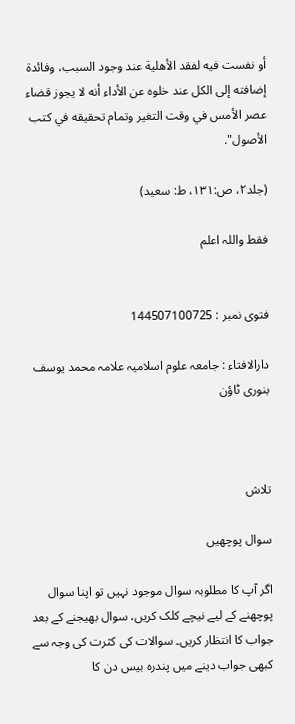أو نفست فيه لفقد الأهلية عند وجود السبب، وفائدة إضافته إلى الكل عند خلوه عن الأداء أنه لا يجوز قضاء عصر الأمس في وقت التغير وتمام تحقيقه في كتب الأصول".

(جلد۲، ص:۱۳۱، ط: سعید)

فقط واللہ اعلم


فتوی نمبر : 144507100725

دارالافتاء : جامعہ علوم اسلامیہ علامہ محمد یوسف بنوری ٹاؤن



تلاش

سوال پوچھیں

اگر آپ کا مطلوبہ سوال موجود نہیں تو اپنا سوال پوچھنے کے لیے نیچے کلک کریں، سوال بھیجنے کے بعد جواب کا انتظار کریں۔ سوالات کی کثرت کی وجہ سے کبھی جواب دینے میں پندرہ بیس دن کا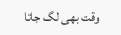وقت بھی لگ جاتا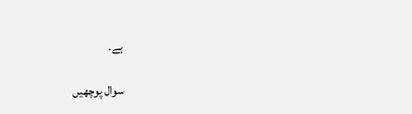ہے۔

سوال پوچھیں